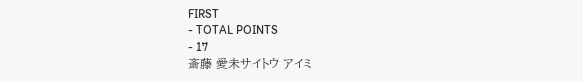FIRST
- TOTAL POINTS
- 17
斎藤 愛未サイトウ アイミ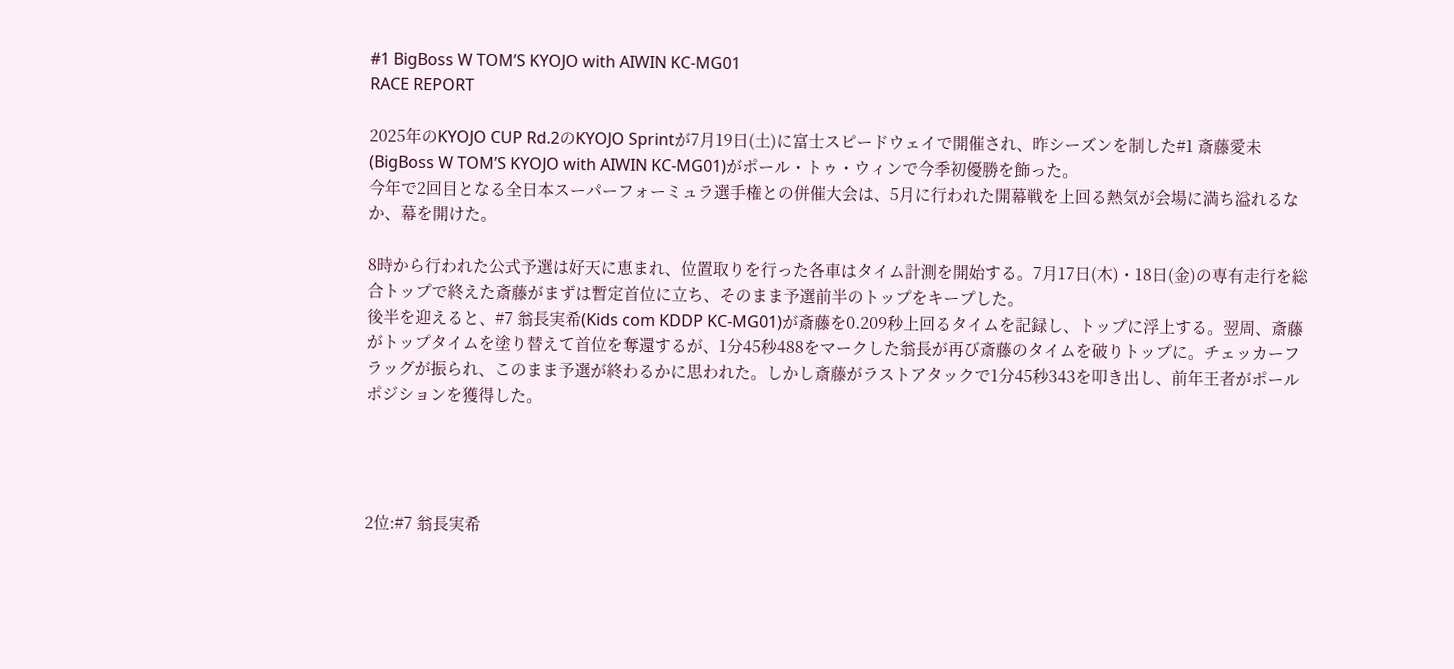#1 BigBoss W TOM’S KYOJO with AIWIN KC-MG01
RACE REPORT

2025年のKYOJO CUP Rd.2のKYOJO Sprintが7月19日(土)に富士スピードウェイで開催され、昨シーズンを制した#1 斎藤愛未(BigBoss W TOM’S KYOJO with AIWIN KC-MG01)がポール・トゥ・ウィンで今季初優勝を飾った。
今年で2回目となる全日本スーパーフォーミュラ選手権との併催大会は、5月に行われた開幕戦を上回る熱気が会場に満ち溢れるなか、幕を開けた。

8時から行われた公式予選は好天に恵まれ、位置取りを行った各車はタイム計測を開始する。7月17日(木)・18日(金)の専有走行を総合トップで終えた斎藤がまずは暫定首位に立ち、そのまま予選前半のトップをキープした。
後半を迎えると、#7 翁長実希(Kids com KDDP KC-MG01)が斎藤を0.209秒上回るタイムを記録し、トップに浮上する。翌周、斎藤がトップタイムを塗り替えて首位を奪還するが、1分45秒488をマークした翁長が再び斎藤のタイムを破りトップに。チェッカーフラッグが振られ、このまま予選が終わるかに思われた。しかし斎藤がラストアタックで1分45秒343を叩き出し、前年王者がポールポジションを獲得した。




2位:#7 翁長実希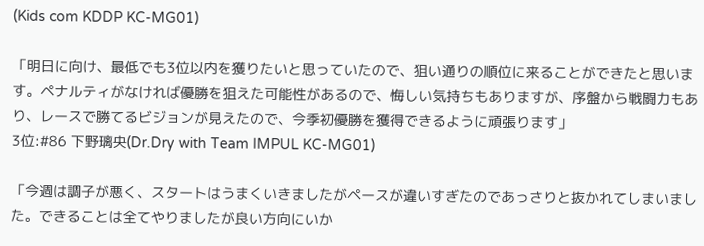(Kids com KDDP KC-MG01)

「明日に向け、最低でも3位以内を獲りたいと思っていたので、狙い通りの順位に来ることができたと思います。ペナルティがなければ優勝を狙えた可能性があるので、悔しい気持ちもありますが、序盤から戦闘力もあり、レースで勝てるビジョンが見えたので、今季初優勝を獲得できるように頑張ります」
3位:#86 下野璃央(Dr.Dry with Team IMPUL KC-MG01)

「今週は調子が悪く、スタートはうまくいきましたがペースが違いすぎたのであっさりと抜かれてしまいました。できることは全てやりましたが良い方向にいか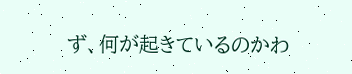ず、何が起きているのかわ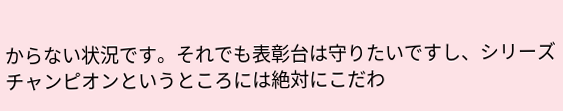からない状況です。それでも表彰台は守りたいですし、シリーズチャンピオンというところには絶対にこだわ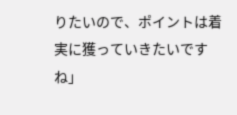りたいので、ポイントは着実に獲っていきたいですね」